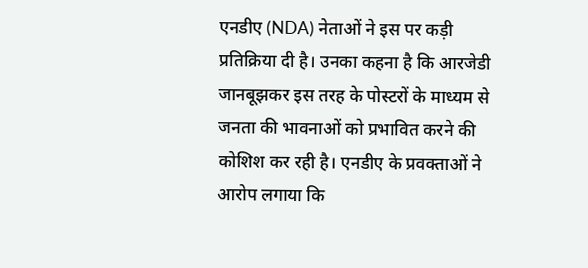एनडीए (NDA) नेताओं ने इस पर कड़ी प्रतिक्रिया दी है। उनका कहना है कि आरजेडी जानबूझकर इस तरह के पोस्टरों के माध्यम से जनता की भावनाओं को प्रभावित करने की कोशिश कर रही है। एनडीए के प्रवक्ताओं ने आरोप लगाया कि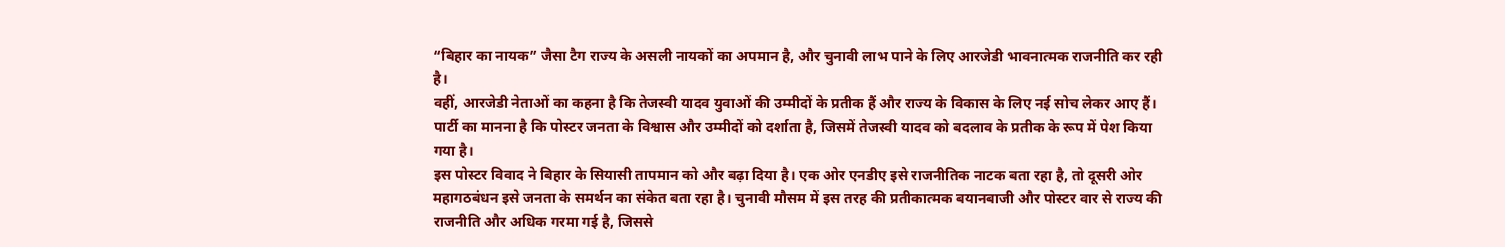“बिहार का नायक” जैसा टैग राज्य के असली नायकों का अपमान है, और चुनावी लाभ पाने के लिए आरजेडी भावनात्मक राजनीति कर रही है।
वहीं, आरजेडी नेताओं का कहना है कि तेजस्वी यादव युवाओं की उम्मीदों के प्रतीक हैं और राज्य के विकास के लिए नई सोच लेकर आए हैं। पार्टी का मानना है कि पोस्टर जनता के विश्वास और उम्मीदों को दर्शाता है, जिसमें तेजस्वी यादव को बदलाव के प्रतीक के रूप में पेश किया गया है।
इस पोस्टर विवाद ने बिहार के सियासी तापमान को और बढ़ा दिया है। एक ओर एनडीए इसे राजनीतिक नाटक बता रहा है, तो दूसरी ओर महागठबंधन इसे जनता के समर्थन का संकेत बता रहा है। चुनावी मौसम में इस तरह की प्रतीकात्मक बयानबाजी और पोस्टर वार से राज्य की राजनीति और अधिक गरमा गई है, जिससे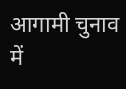आगामी चुनाव में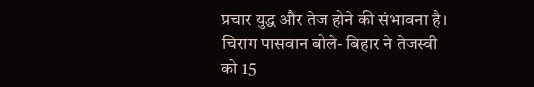प्रचार युद्ध और तेज होने की संभावना है।
चिराग पासवान बोले- बिहार ने तेजस्वी को 15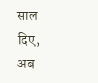साल दिए, अब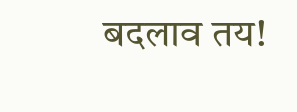बदलाव तय!